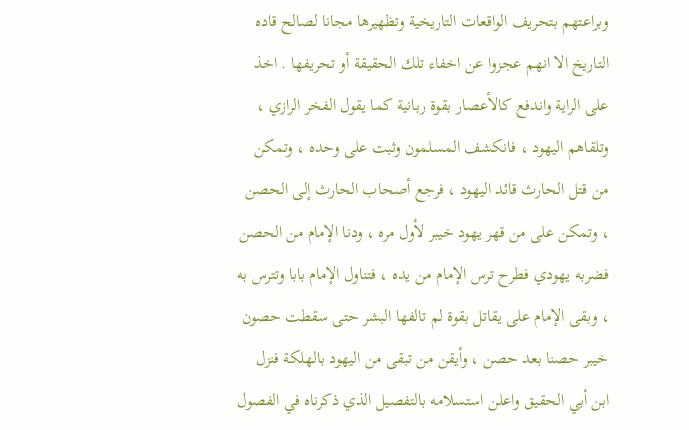وبراعتهم بتحريف الواقعات التاريخية وتظهيرها مجانا لصالح قاده التاريخ الا انهم عجزوا عن اخفاء تلك الحقيقة أو تحريفها . اخذ على الراية واندفع كالأعصار بقوة ربانية كما يقول الفخر الرازي ، وتلقاهم اليهود ، فانكشف المسلمون وثبت على وحده ، وتمكن من قتل الحارث قائد اليهود ، فرجع أصحاب الحارث إلى الحصن ، وتمكن على من قهر يهود خيبر لأول مره ، ودنا الإمام من الحصن فضربه يهودي فطرح ترس الإمام من يده ، فتناول الإمام بابا وتترس به ، وبقى الإمام على يقاتل بقوة لم تالفها البشر حتى سقطت حصون خيبر حصنا بعد حصن ، وأيقن من تبقى من اليهود بالهلكة فنزل ابن أبي الحقيق واعلن استسلامه بالتفصيل الذي ذكرناه في الفصول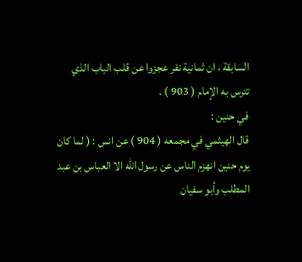السابقة ، ان ثمانية نفر عجزوا عن قلب الباب الذي تترس به الإمام ( 903 ) .
في حنين :
قال الهيثمي في مجمعه ( 904 ) عن انس : ( لما كان يوم حنين انهزم الناس عن رسول اللّه الا العباس بن عبد المطلب وأبو سفيان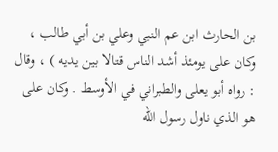بن الحارث ابن عم النبي وعلي بن أبي طالب ، وكان على يومئذ أشد الناس قتالا بين يديه ) ، وقال : رواه أبو يعلى والطبراني في الأوسط . وكان على هو الذي ناول رسول اللّه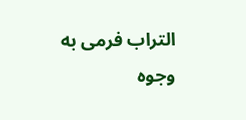التراب فرمى به وجوه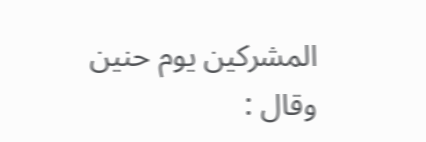المشركين يوم حنين وقال :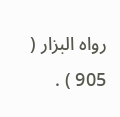رواه البزار ( 905 ) .